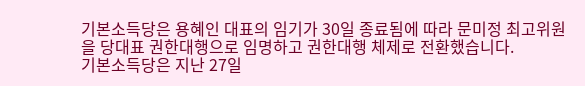기본소득당은 용혜인 대표의 임기가 30일 종료됨에 따라 문미정 최고위원을 당대표 권한대행으로 임명하고 권한대행 체제로 전환했습니다.
기본소득당은 지난 27일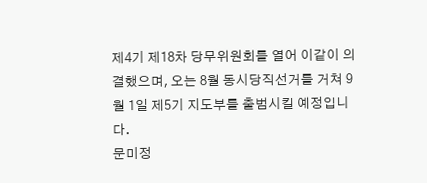제4기 제18차 당무위원회를 열어 이같이 의결했으며, 오는 8월 동시당직선거를 거쳐 9월 1일 제5기 지도부를 출범시킬 예정입니다.
문미정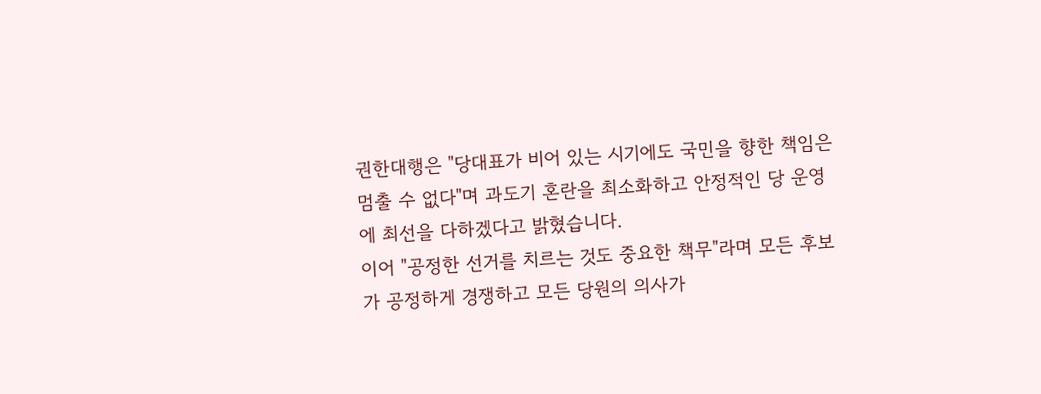권한대행은 "당대표가 비어 있는 시기에도 국민을 향한 책임은 멈출 수 없다"며 과도기 혼란을 최소화하고 안정적인 당 운영에 최선을 다하겠다고 밝혔습니다.
이어 "공정한 선거를 치르는 것도 중요한 책무"라며 모든 후보가 공정하게 경쟁하고 모든 당원의 의사가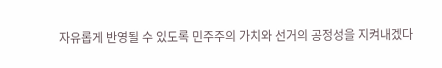자유롭게 반영될 수 있도록 민주주의 가치와 선거의 공정성을 지켜내겠다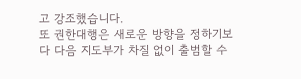고 강조했습니다.
또 권한대행은 새로운 방향을 정하기보다 다음 지도부가 차질 없이 출범할 수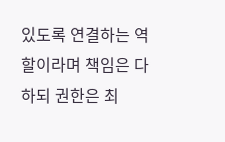있도록 연결하는 역할이라며 책임은 다하되 권한은 최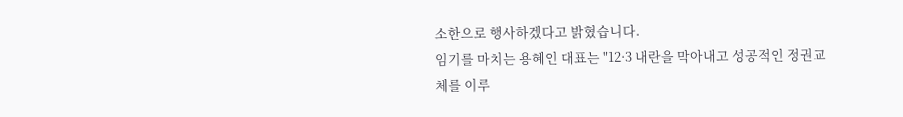소한으로 행사하겠다고 밝혔습니다.
임기를 마치는 용혜인 대표는 "12·3 내란을 막아내고 성공적인 정권교체를 이루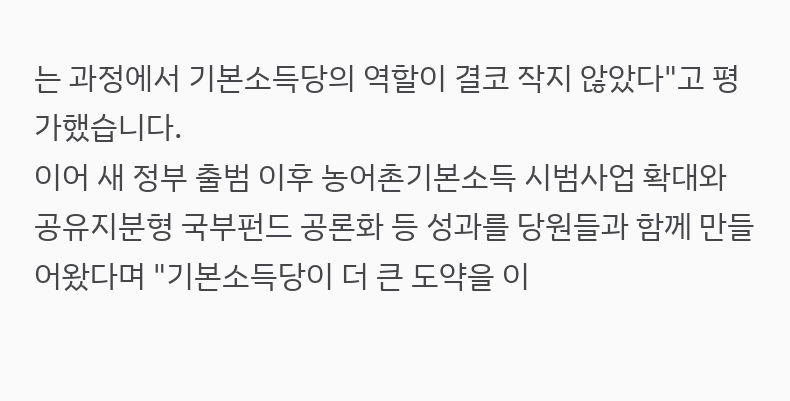는 과정에서 기본소득당의 역할이 결코 작지 않았다"고 평가했습니다.
이어 새 정부 출범 이후 농어촌기본소득 시범사업 확대와 공유지분형 국부펀드 공론화 등 성과를 당원들과 함께 만들어왔다며 "기본소득당이 더 큰 도약을 이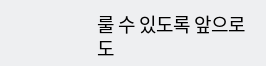룰 수 있도록 앞으로도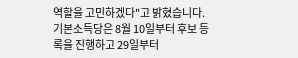역할을 고민하겠다"고 밝혔습니다.
기본소득당은 8월 10일부터 후보 등록을 진행하고 29일부터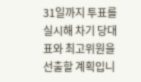31일까지 투표를 실시해 차기 당대표와 최고위원을 선출할 계획입니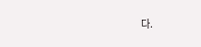다.